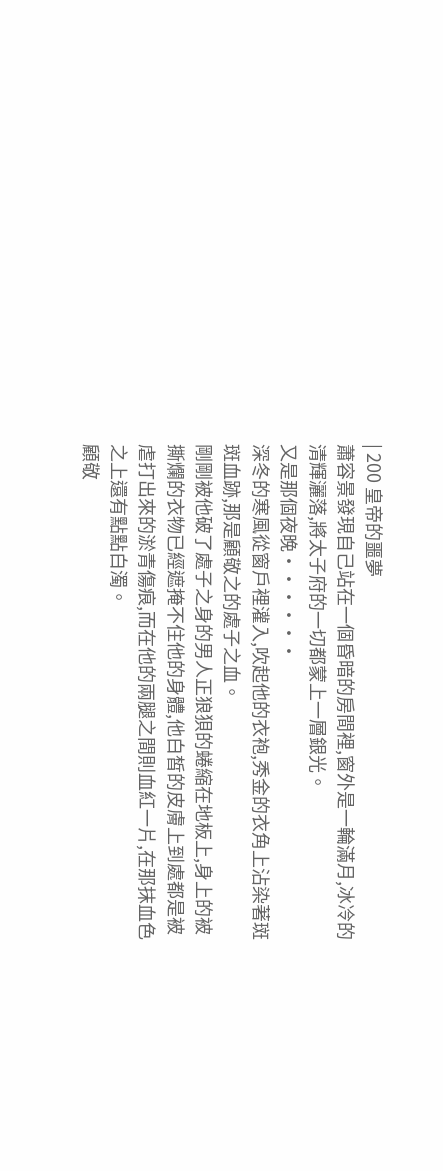| 200 皇帝的噩夢
蕭容景發現自己站在一個昏暗的房間裡,窗外是一輪滿月,冰冷的清輝灑落,將太子府的一切都蒙上一層銀光。
又是那個夜晚······
深冬的寒風從窗戶裡灌入,吹起他的衣袍,秀金的衣角上沾染著斑斑血跡,那是顧敬之的處子之血。
剛剛被他破了處子之身的男人正狼狽的蜷縮在地板上,身上的被撕爛的衣物已經遮掩不住他的身體,他白皙的皮膚上到處都是被虐打出來的淤青傷痕,而在他的兩腿之間則血紅一片,在那抹血色之上還有點點白濁。
顧敬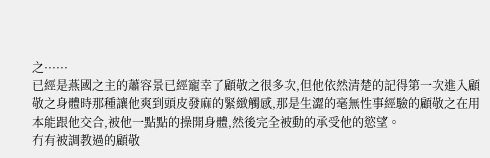之······
已經是燕國之主的蕭容景已經寵幸了顧敬之很多次,但他依然清楚的記得第一次進入顧敬之身體時那種讓他爽到頭皮發麻的緊緻觸感,那是生澀的毫無性事經驗的顧敬之在用本能跟他交合,被他一點點的操開身體,然後完全被動的承受他的慾望。
冇有被調教過的顧敬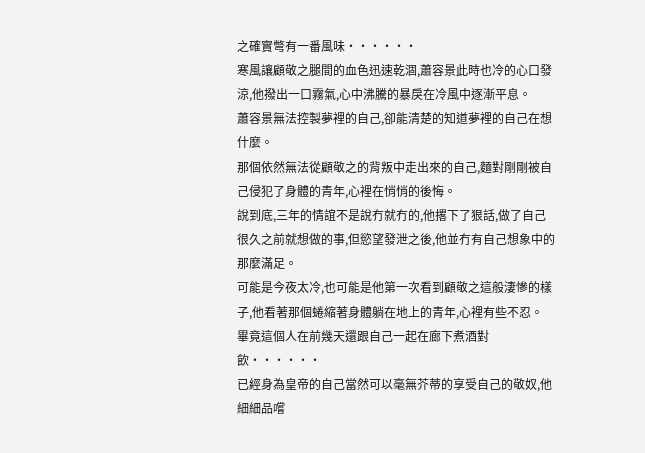之確實彆有一番風味······
寒風讓顧敬之腿間的血色迅速乾涸,蕭容景此時也冷的心口發涼,他撥出一口霧氣,心中沸騰的暴戾在冷風中逐漸平息。
蕭容景無法控製夢裡的自己,卻能清楚的知道夢裡的自己在想什麼。
那個依然無法從顧敬之的背叛中走出來的自己,麵對剛剛被自己侵犯了身體的青年,心裡在悄悄的後悔。
說到底,三年的情誼不是說冇就冇的,他撂下了狠話,做了自己很久之前就想做的事,但慾望發泄之後,他並冇有自己想象中的那麼滿足。
可能是今夜太冷,也可能是他第一次看到顧敬之這般淒慘的樣子,他看著那個蜷縮著身體躺在地上的青年,心裡有些不忍。
畢竟這個人在前幾天還跟自己一起在廊下煮酒對飲······
已經身為皇帝的自己當然可以毫無芥蒂的享受自己的敬奴,他細細品嚐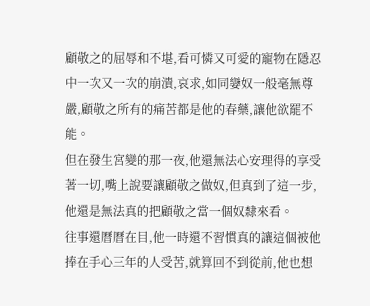顧敬之的屈辱和不堪,看可憐又可愛的寵物在隱忍中一次又一次的崩潰,哀求,如同孌奴一般毫無尊嚴,顧敬之所有的痛苦都是他的春藥,讓他欲罷不能。
但在發生宮變的那一夜,他還無法心安理得的享受著一切,嘴上說要讓顧敬之做奴,但真到了這一步,他還是無法真的把顧敬之當一個奴隸來看。
往事還曆曆在目,他一時還不習慣真的讓這個被他捧在手心三年的人受苦,就算回不到從前,他也想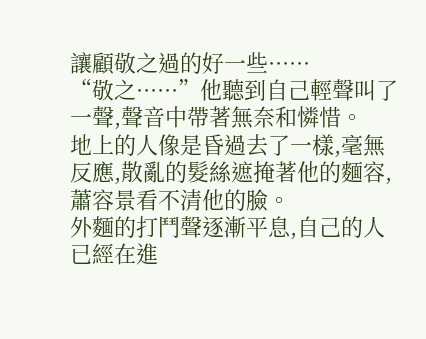讓顧敬之過的好一些······
“敬之······”他聽到自己輕聲叫了一聲,聲音中帶著無奈和憐惜。
地上的人像是昏過去了一樣,毫無反應,散亂的髮絲遮掩著他的麵容,蕭容景看不清他的臉。
外麵的打鬥聲逐漸平息,自己的人已經在進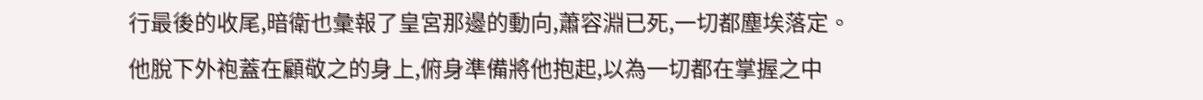行最後的收尾,暗衛也彙報了皇宮那邊的動向,蕭容淵已死,一切都塵埃落定。
他脫下外袍蓋在顧敬之的身上,俯身準備將他抱起,以為一切都在掌握之中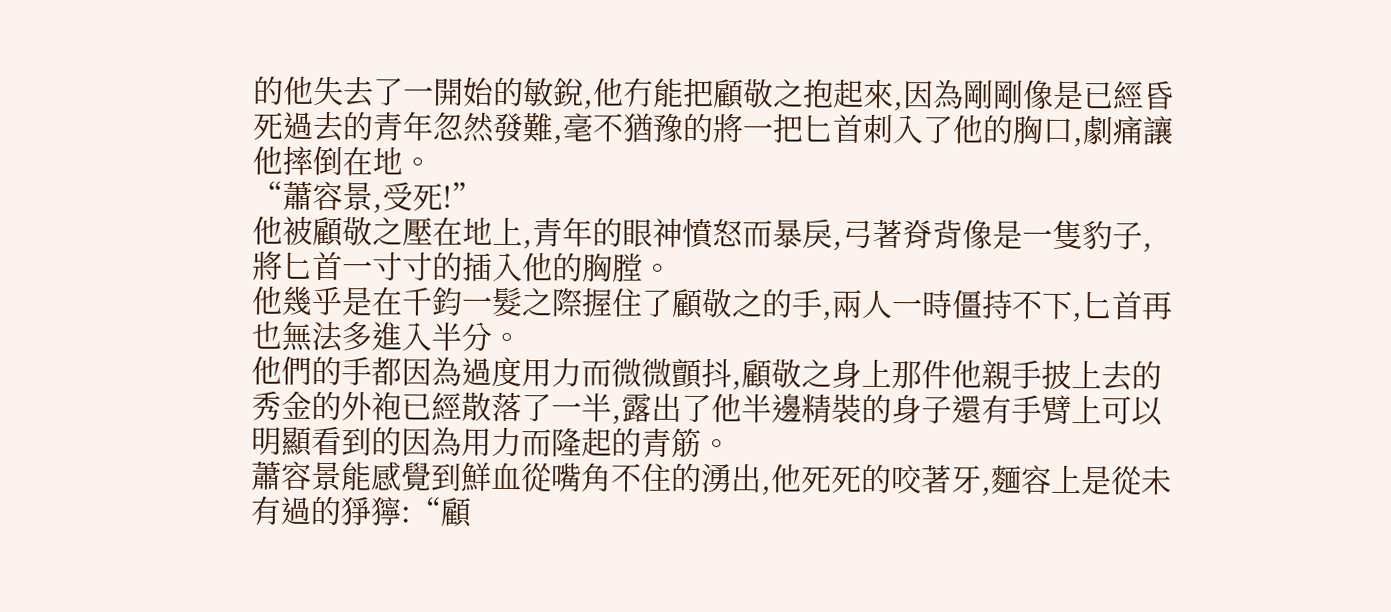的他失去了一開始的敏銳,他冇能把顧敬之抱起來,因為剛剛像是已經昏死過去的青年忽然發難,毫不猶豫的將一把匕首刺入了他的胸口,劇痛讓他摔倒在地。
“蕭容景,受死!”
他被顧敬之壓在地上,青年的眼神憤怒而暴戾,弓著脊背像是一隻豹子,將匕首一寸寸的插入他的胸膛。
他幾乎是在千鈞一髮之際握住了顧敬之的手,兩人一時僵持不下,匕首再也無法多進入半分。
他們的手都因為過度用力而微微顫抖,顧敬之身上那件他親手披上去的秀金的外袍已經散落了一半,露出了他半邊精裝的身子還有手臂上可以明顯看到的因為用力而隆起的青筋。
蕭容景能感覺到鮮血從嘴角不住的湧出,他死死的咬著牙,麵容上是從未有過的猙獰:“顧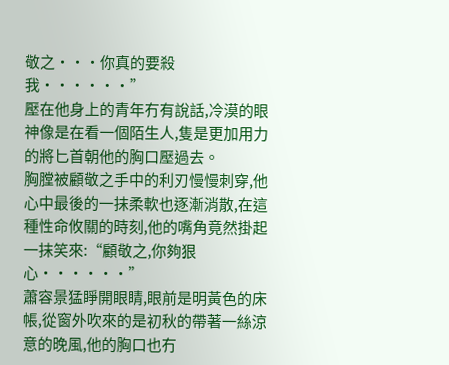敬之···你真的要殺我······”
壓在他身上的青年冇有說話,冷漠的眼神像是在看一個陌生人,隻是更加用力的將匕首朝他的胸口壓過去。
胸膛被顧敬之手中的利刃慢慢刺穿,他心中最後的一抹柔軟也逐漸消散,在這種性命攸關的時刻,他的嘴角竟然掛起一抹笑來:“顧敬之,你夠狠心······”
蕭容景猛睜開眼睛,眼前是明黃色的床帳,從窗外吹來的是初秋的帶著一絲涼意的晚風,他的胸口也冇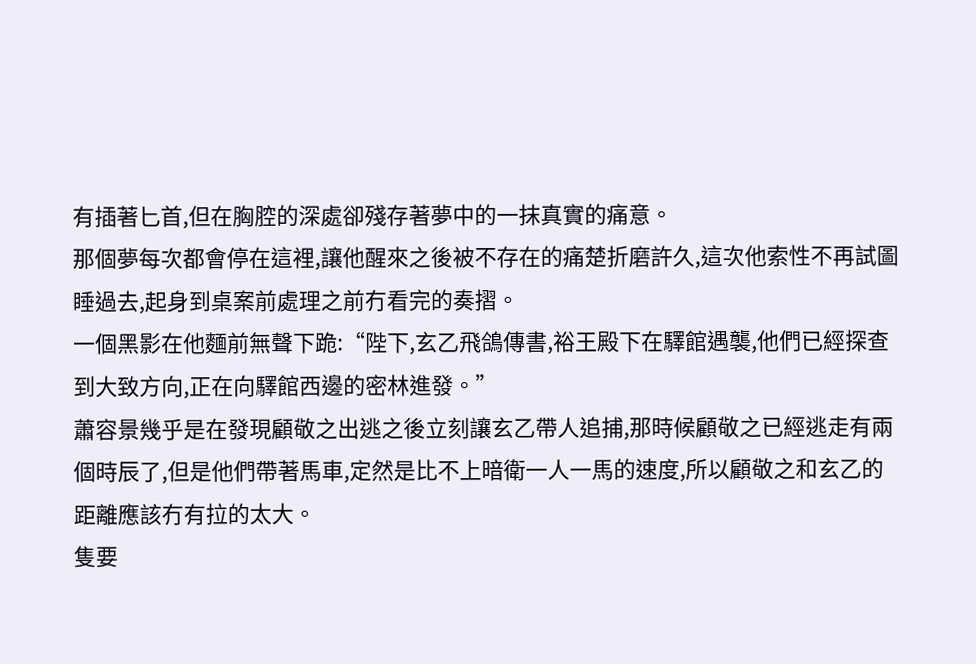有插著匕首,但在胸腔的深處卻殘存著夢中的一抹真實的痛意。
那個夢每次都會停在這裡,讓他醒來之後被不存在的痛楚折磨許久,這次他索性不再試圖睡過去,起身到桌案前處理之前冇看完的奏摺。
一個黑影在他麵前無聲下跪:“陛下,玄乙飛鴿傳書,裕王殿下在驛館遇襲,他們已經探查到大致方向,正在向驛館西邊的密林進發。”
蕭容景幾乎是在發現顧敬之出逃之後立刻讓玄乙帶人追捕,那時候顧敬之已經逃走有兩個時辰了,但是他們帶著馬車,定然是比不上暗衛一人一馬的速度,所以顧敬之和玄乙的距離應該冇有拉的太大。
隻要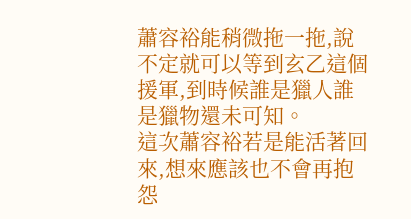蕭容裕能稍微拖一拖,說不定就可以等到玄乙這個援軍,到時候誰是獵人誰是獵物還未可知。
這次蕭容裕若是能活著回來,想來應該也不會再抱怨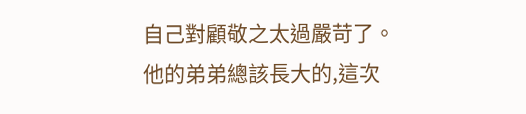自己對顧敬之太過嚴苛了。
他的弟弟總該長大的,這次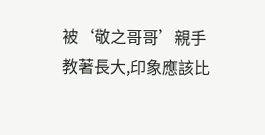被‘敬之哥哥’親手教著長大,印象應該比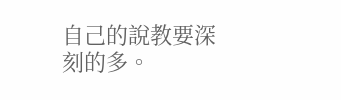自己的說教要深刻的多。